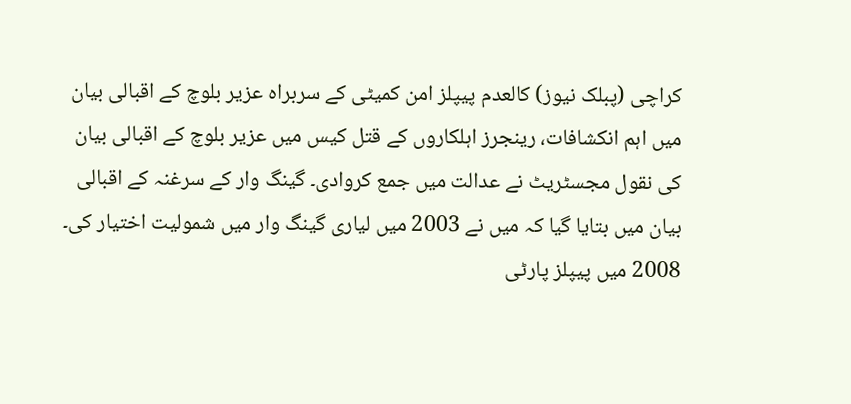کراچی (پبلک نیوز) کالعدم پیپلز امن کمیٹی کے سربراہ عزیر بلوچ کے اقبالی بیان میں اہم انکشافات، رینجرز اہلکاروں کے قتل کیس میں عزیر بلوچ کے اقبالی بیان کی نقول مجسٹریٹ نے عدالت میں جمع کروادی۔ گینگ وار کے سرغنہ کے اقبالی بیان میں بتایا گیا کہ میں نے 2003 میں لیاری گینگ وار میں شمولیت اختیار کی۔ 2008 میں پیپلز پارٹی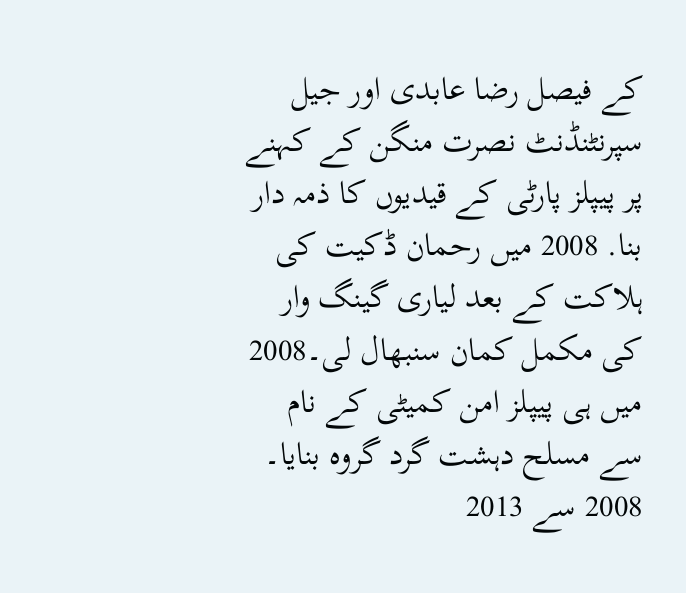کے فیصل رضا عابدی اور جیل سپرنٹنڈنٹ نصرت منگن کے کہنے پر پیپلز پارٹی کے قیدیوں کا ذمہ دار بنا. 2008 میں رحمان ڈکیت کی ہلاکت کے بعد لیاری گینگ وار کی مکمل کمان سنبھال لی۔2008 میں ہی پیپلز امن کمیٹی کے نام سے مسلح دہشت گرد گروہ بنایا۔ 2008 سے 2013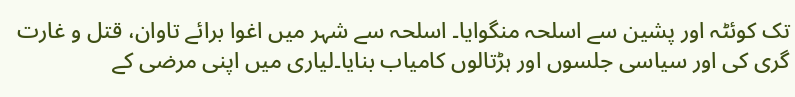تک کوئٹہ اور پشین سے اسلحہ منگوایا۔ اسلحہ سے شہر میں اغوا برائے تاوان، قتل و غارت گری کی اور سیاسی جلسوں اور ہڑتالوں کامیاب بنایا۔لیاری میں اپنی مرضی کے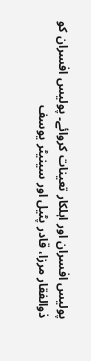پولیس افسران اور اہلکار تعینات کروائے۔ پولیس افسران کو ذوالفقار مرزا، قادر پٹیل اور سینیٹر یوسف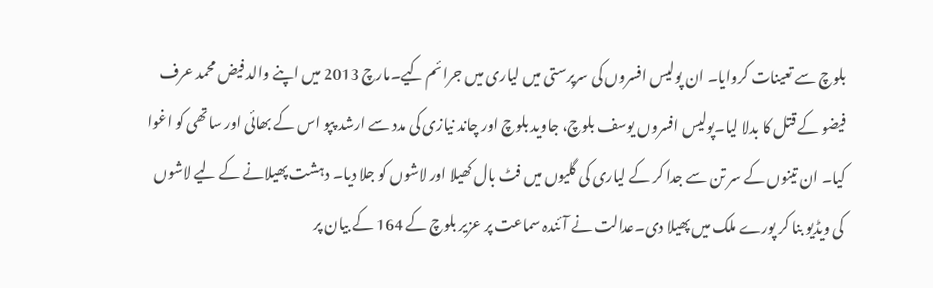بلوچ سے تعینات کروایا۔ ان پولیس افسروں کی سرپرستی میں لیاری میں جرائم کیے۔مارچ 2013 میں اپنے والد فیض محمد عرف فیضو کے قتل کا بدلا لیا۔پولیس افسروں یوسف بلوچ، جاوید بلوچ اور چاند نیازی کی مدد سے ارشد پپو اس کے بھائی اور ساتھی کو اغوا کیا۔ ان تینوں کے سر تن سے جدا کر کے لیاری کی گلیوں میں فٹ بال کھیلا اور لاشوں کو جلا دیا۔ دہشت پھیلانے کے لیے لاشوں کی ویڈیو بنا کر پورے ملک میں پھیلا دی۔عدالت نے آئندہ سماعت پر عزیر بلوچ کے 164 کے بیان پر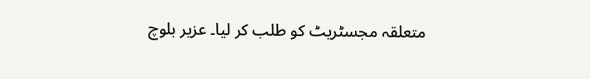متعلقہ مجسٹریٹ کو طلب کر لیا۔ عزیر بلوچ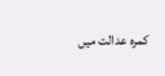کمرہ عدالت میں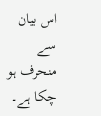اس بیان سے منحرف ہو چکا ہے۔